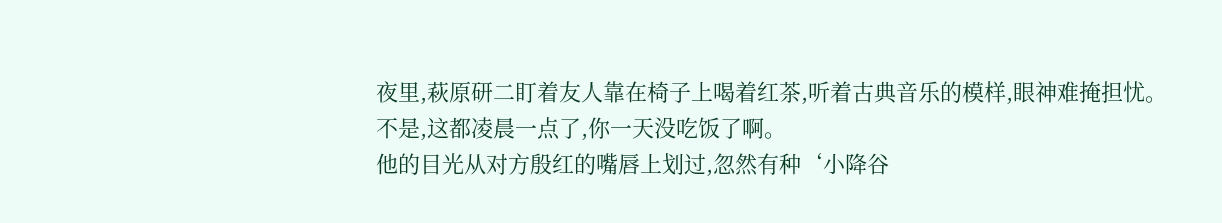夜里,萩原研二盯着友人靠在椅子上喝着红茶,听着古典音乐的模样,眼神难掩担忧。
不是,这都凌晨一点了,你一天没吃饭了啊。
他的目光从对方殷红的嘴唇上划过,忽然有种‘小降谷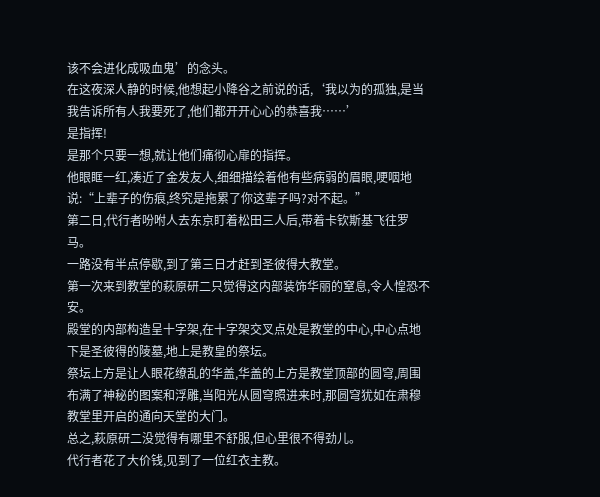该不会进化成吸血鬼’的念头。
在这夜深人静的时候,他想起小降谷之前说的话,‘我以为的孤独,是当我告诉所有人我要死了,他们都开开心心的恭喜我……’
是指挥!
是那个只要一想,就让他们痛彻心扉的指挥。
他眼眶一红,凑近了金发友人,细细描绘着他有些病弱的眉眼,哽咽地说:“上辈子的伤痕,终究是拖累了你这辈子吗?对不起。”
第二日,代行者吩咐人去东京盯着松田三人后,带着卡钦斯基飞往罗马。
一路没有半点停歇,到了第三日才赶到圣彼得大教堂。
第一次来到教堂的萩原研二只觉得这内部装饰华丽的窒息,令人惶恐不安。
殿堂的内部构造呈十字架,在十字架交叉点处是教堂的中心,中心点地下是圣彼得的陵墓,地上是教皇的祭坛。
祭坛上方是让人眼花缭乱的华盖,华盖的上方是教堂顶部的圆穹,周围布满了神秘的图案和浮雕,当阳光从圆穹照进来时,那圆穹犹如在肃穆教堂里开启的通向天堂的大门。
总之,萩原研二没觉得有哪里不舒服,但心里很不得劲儿。
代行者花了大价钱,见到了一位红衣主教。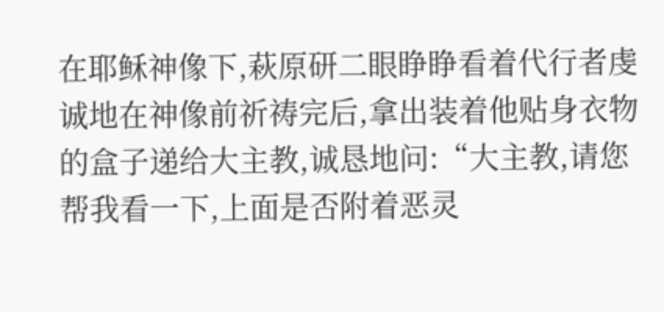在耶稣神像下,萩原研二眼睁睁看着代行者虔诚地在神像前祈祷完后,拿出装着他贴身衣物的盒子递给大主教,诚恳地问:“大主教,请您帮我看一下,上面是否附着恶灵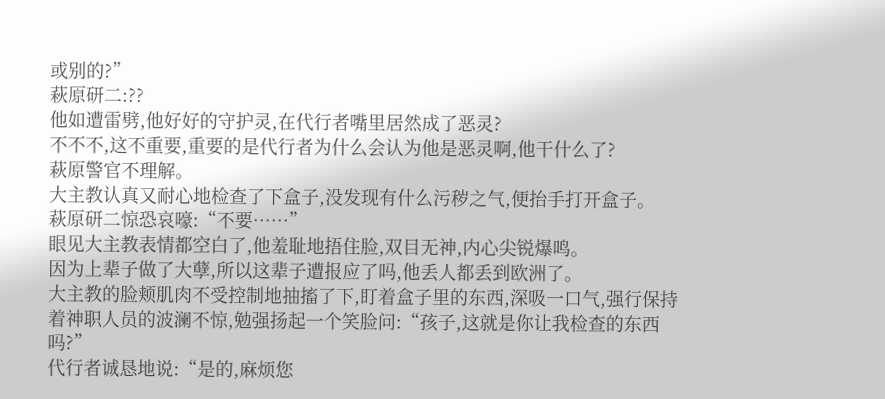或别的?”
萩原研二:??
他如遭雷劈,他好好的守护灵,在代行者嘴里居然成了恶灵?
不不不,这不重要,重要的是代行者为什么会认为他是恶灵啊,他干什么了?
萩原警官不理解。
大主教认真又耐心地检查了下盒子,没发现有什么污秽之气,便抬手打开盒子。
萩原研二惊恐哀嚎:“不要……”
眼见大主教表情都空白了,他羞耻地捂住脸,双目无神,内心尖锐爆鸣。
因为上辈子做了大孽,所以这辈子遭报应了吗,他丢人都丢到欧洲了。
大主教的脸颊肌肉不受控制地抽搐了下,盯着盒子里的东西,深吸一口气,强行保持着神职人员的波澜不惊,勉强扬起一个笑脸问:“孩子,这就是你让我检查的东西吗?”
代行者诚恳地说:“是的,麻烦您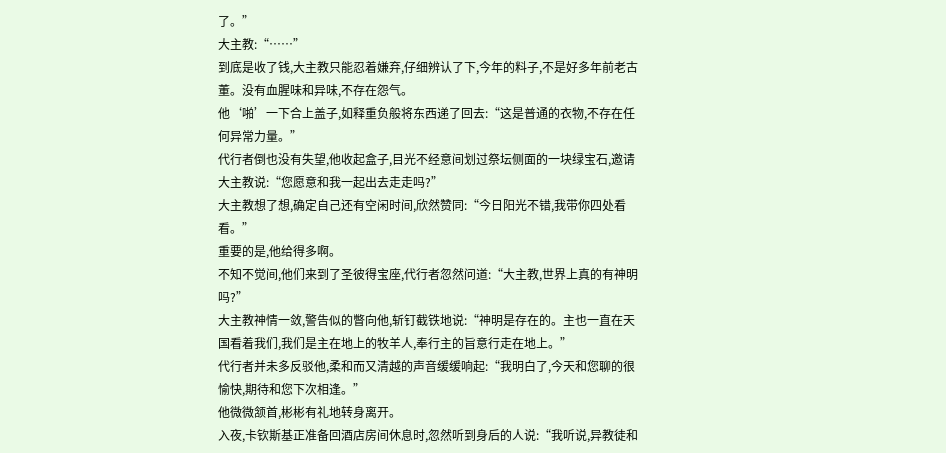了。”
大主教:“……”
到底是收了钱,大主教只能忍着嫌弃,仔细辨认了下,今年的料子,不是好多年前老古董。没有血腥味和异味,不存在怨气。
他‘啪’一下合上盖子,如释重负般将东西递了回去:“这是普通的衣物,不存在任何异常力量。”
代行者倒也没有失望,他收起盒子,目光不经意间划过祭坛侧面的一块绿宝石,邀请大主教说:“您愿意和我一起出去走走吗?”
大主教想了想,确定自己还有空闲时间,欣然赞同:“今日阳光不错,我带你四处看看。”
重要的是,他给得多啊。
不知不觉间,他们来到了圣彼得宝座,代行者忽然问道:“大主教,世界上真的有神明吗?”
大主教神情一敛,警告似的瞥向他,斩钉截铁地说:“神明是存在的。主也一直在天国看着我们,我们是主在地上的牧羊人,奉行主的旨意行走在地上。”
代行者并未多反驳他,柔和而又清越的声音缓缓响起:“我明白了,今天和您聊的很愉快,期待和您下次相逢。”
他微微颔首,彬彬有礼地转身离开。
入夜,卡钦斯基正准备回酒店房间休息时,忽然听到身后的人说:“我听说,异教徒和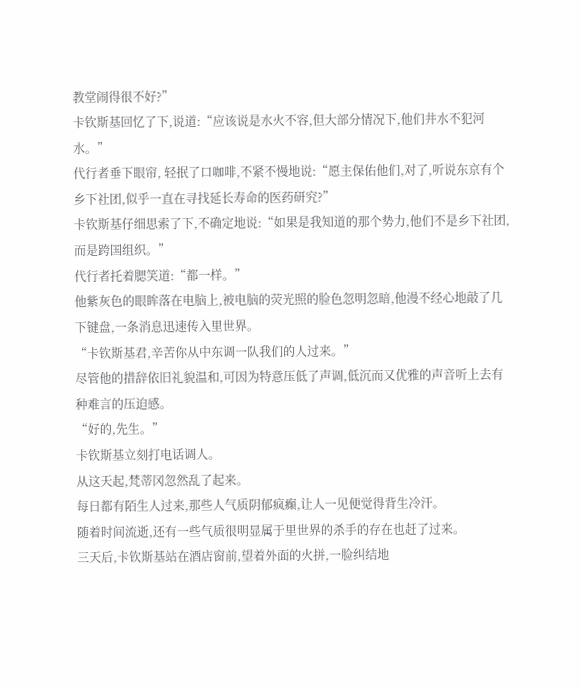教堂闹得很不好?”
卡钦斯基回忆了下,说道:“应该说是水火不容,但大部分情况下,他们井水不犯河水。”
代行者垂下眼帘, 轻抿了口咖啡,不紧不慢地说:“愿主保佑他们,对了,听说东京有个乡下社团,似乎一直在寻找延长寿命的医药研究?”
卡钦斯基仔细思索了下,不确定地说:“如果是我知道的那个势力,他们不是乡下社团,而是跨国组织。”
代行者托着腮笑道:“都一样。”
他紫灰色的眼眸落在电脑上,被电脑的荧光照的脸色忽明忽暗,他漫不经心地敲了几下键盘,一条消息迅速传入里世界。
“卡钦斯基君,辛苦你从中东调一队我们的人过来。”
尽管他的措辞依旧礼貌温和,可因为特意压低了声调,低沉而又优雅的声音听上去有种难言的压迫感。
“好的,先生。”
卡钦斯基立刻打电话调人。
从这天起,梵蒂冈忽然乱了起来。
每日都有陌生人过来,那些人气质阴郁疯癫,让人一见便觉得背生冷汗。
随着时间流逝,还有一些气质很明显属于里世界的杀手的存在也赶了过来。
三天后,卡钦斯基站在酒店窗前,望着外面的火拼,一脸纠结地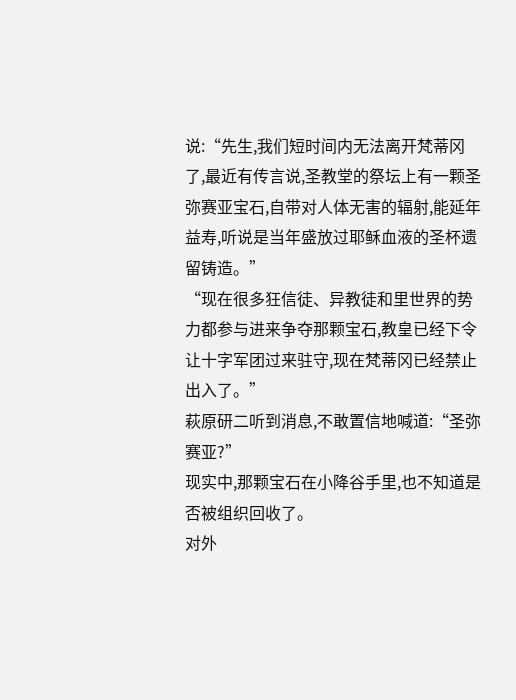说:“先生,我们短时间内无法离开梵蒂冈了,最近有传言说,圣教堂的祭坛上有一颗圣弥赛亚宝石,自带对人体无害的辐射,能延年益寿,听说是当年盛放过耶稣血液的圣杯遗留铸造。”
“现在很多狂信徒、异教徒和里世界的势力都参与进来争夺那颗宝石,教皇已经下令让十字军团过来驻守,现在梵蒂冈已经禁止出入了。”
萩原研二听到消息,不敢置信地喊道:“圣弥赛亚?”
现实中,那颗宝石在小降谷手里,也不知道是否被组织回收了。
对外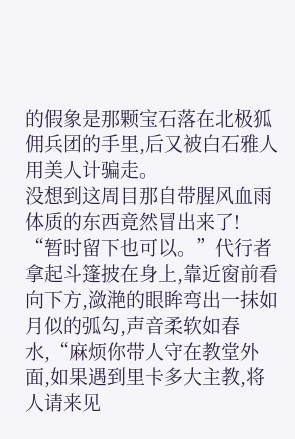的假象是那颗宝石落在北极狐佣兵团的手里,后又被白石雅人用美人计骗走。
没想到这周目那自带腥风血雨体质的东西竟然冒出来了!
“暂时留下也可以。”代行者拿起斗篷披在身上,靠近窗前看向下方,潋滟的眼眸弯出一抹如月似的弧勾,声音柔软如春水,“麻烦你带人守在教堂外面,如果遇到里卡多大主教,将人请来见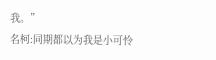我。”
名柯:同期都以为我是小可怜